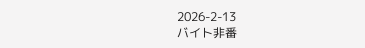2026-2-13
バイト非番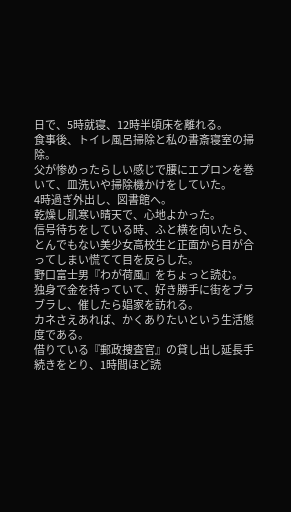日で、5時就寝、12時半頃床を離れる。
食事後、トイレ風呂掃除と私の書斎寝室の掃除。
父が惨めったらしい感じで腰にエプロンを巻いて、皿洗いや掃除機かけをしていた。
4時過ぎ外出し、図書館へ。
乾燥し肌寒い晴天で、心地よかった。
信号待ちをしている時、ふと横を向いたら、とんでもない美少女高校生と正面から目が合ってしまい慌てて目を反らした。
野口富士男『わが荷風』をちょっと読む。
独身で金を持っていて、好き勝手に街をブラブラし、催したら娼家を訪れる。
カネさえあれば、かくありたいという生活態度である。
借りている『郵政捜査官』の貸し出し延長手続きをとり、1時間ほど読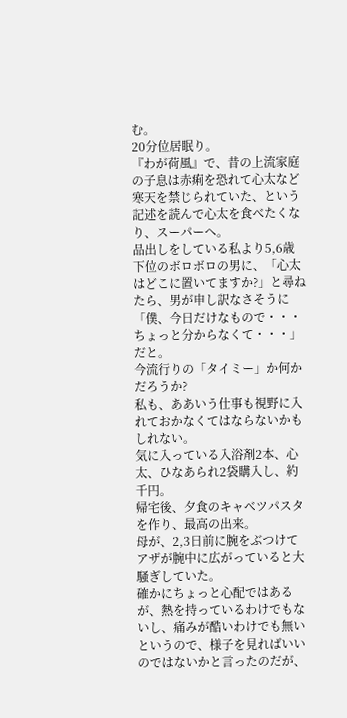む。
20分位居眠り。
『わが荷風』で、昔の上流家庭の子息は赤痢を恐れて心太など寒天を禁じられていた、という記述を読んで心太を食べたくなり、スーパーへ。
品出しをしている私より5,6歳下位のボロボロの男に、「心太はどこに置いてますか?」と尋ねたら、男が申し訳なさそうに「僕、今日だけなもので・・・ちょっと分からなくて・・・」だと。
今流行りの「タイミー」か何かだろうか?
私も、ああいう仕事も視野に入れておかなくてはならないかもしれない。
気に入っている入浴剤2本、心太、ひなあられ2袋購入し、約千円。
帰宅後、夕食のキャベツパスタを作り、最高の出来。
母が、2,3日前に腕をぶつけてアザが腕中に広がっていると大騒ぎしていた。
確かにちょっと心配ではあるが、熱を持っているわけでもないし、痛みが酷いわけでも無いというので、様子を見ればいいのではないかと言ったのだが、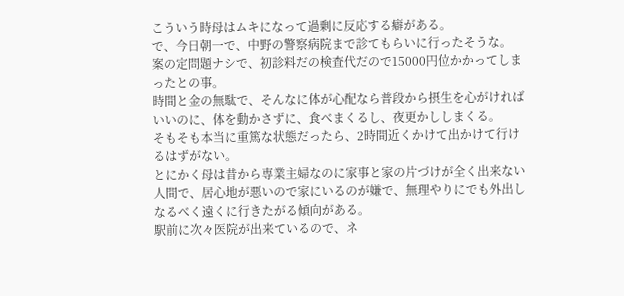こういう時母はムキになって過剰に反応する癖がある。
で、今日朝一で、中野の警察病院まで診てもらいに行ったそうな。
案の定問題ナシで、初診料だの検査代だので15000円位かかってしまったとの事。
時間と金の無駄で、そんなに体が心配なら普段から摂生を心がければいいのに、体を動かさずに、食べまくるし、夜更かししまくる。
そもそも本当に重篤な状態だったら、2時間近くかけて出かけて行けるはずがない。
とにかく母は昔から専業主婦なのに家事と家の片づけが全く出来ない人間で、居心地が悪いので家にいるのが嫌で、無理やりにでも外出しなるべく遠くに行きたがる傾向がある。
駅前に次々医院が出来ているので、ネ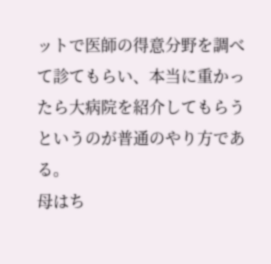ットで医師の得意分野を調べて診てもらい、本当に重かったら大病院を紹介してもらうというのが普通のやり方である。
母はち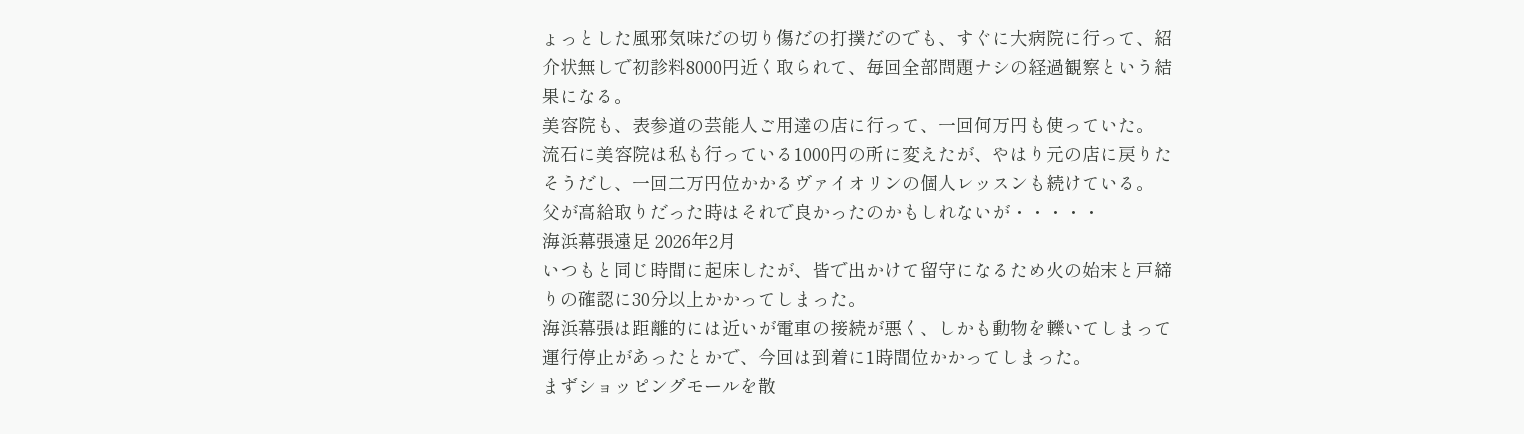ょっとした風邪気味だの切り傷だの打撲だのでも、すぐに大病院に行って、紹介状無しで初診料8000円近く取られて、毎回全部問題ナシの経過観察という結果になる。
美容院も、表参道の芸能人ご用達の店に行って、一回何万円も使っていた。
流石に美容院は私も行っている1000円の所に変えたが、やはり元の店に戻りたそうだし、一回二万円位かかるヴァイオリンの個人レッスンも続けている。
父が高給取りだった時はそれで良かったのかもしれないが・・・・・
海浜幕張遠足 2026年2月
いつもと同じ時間に起床したが、皆で出かけて留守になるため火の始末と戸締りの確認に30分以上かかってしまった。
海浜幕張は距離的には近いが電車の接続が悪く、しかも動物を轢いてしまって運行停止があったとかで、今回は到着に1時間位かかってしまった。
まずショッピングモールを散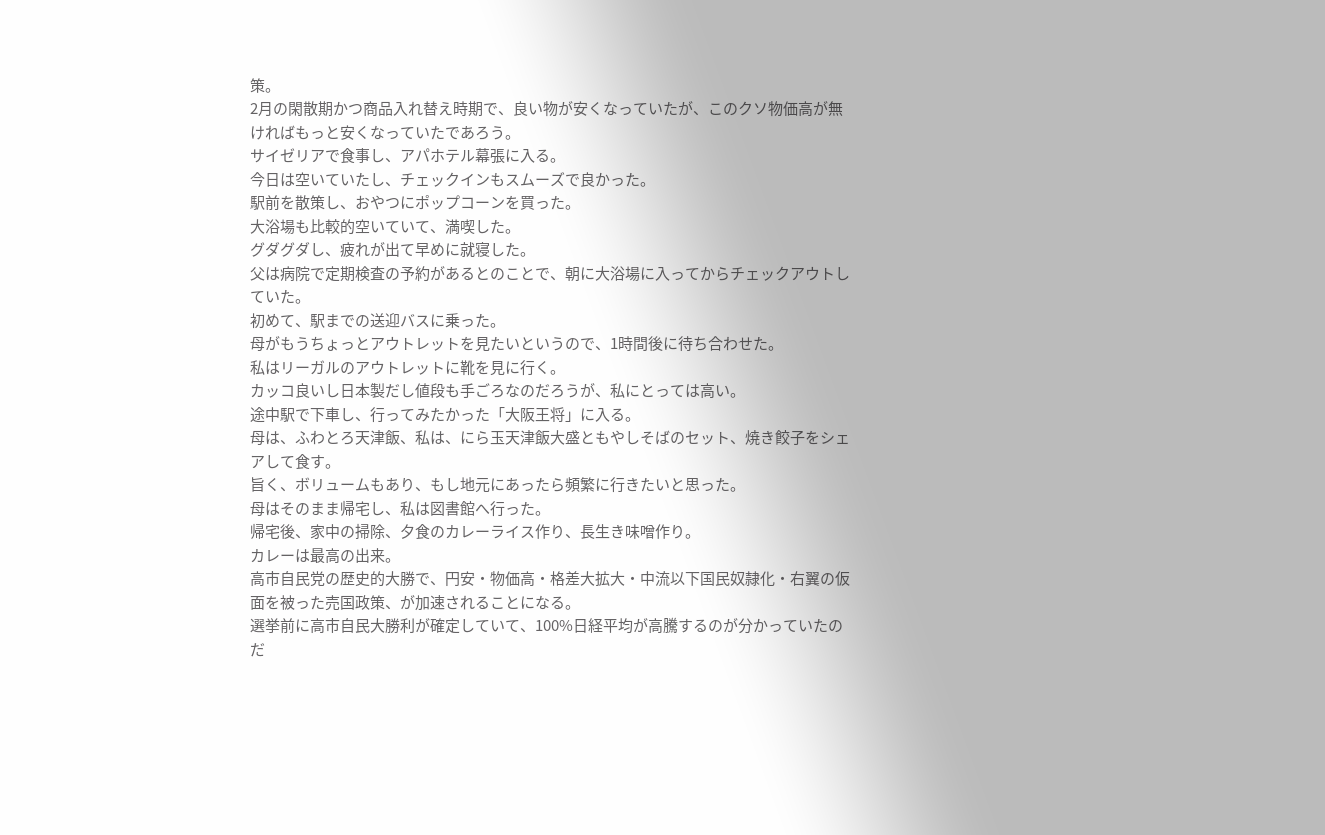策。
2月の閑散期かつ商品入れ替え時期で、良い物が安くなっていたが、このクソ物価高が無ければもっと安くなっていたであろう。
サイゼリアで食事し、アパホテル幕張に入る。
今日は空いていたし、チェックインもスムーズで良かった。
駅前を散策し、おやつにポップコーンを買った。
大浴場も比較的空いていて、満喫した。
グダグダし、疲れが出て早めに就寝した。
父は病院で定期検査の予約があるとのことで、朝に大浴場に入ってからチェックアウトしていた。
初めて、駅までの送迎バスに乗った。
母がもうちょっとアウトレットを見たいというので、1時間後に待ち合わせた。
私はリーガルのアウトレットに靴を見に行く。
カッコ良いし日本製だし値段も手ごろなのだろうが、私にとっては高い。
途中駅で下車し、行ってみたかった「大阪王将」に入る。
母は、ふわとろ天津飯、私は、にら玉天津飯大盛ともやしそばのセット、焼き餃子をシェアして食す。
旨く、ボリュームもあり、もし地元にあったら頻繁に行きたいと思った。
母はそのまま帰宅し、私は図書館へ行った。
帰宅後、家中の掃除、夕食のカレーライス作り、長生き味噌作り。
カレーは最高の出来。
高市自民党の歴史的大勝で、円安・物価高・格差大拡大・中流以下国民奴隷化・右翼の仮面を被った売国政策、が加速されることになる。
選挙前に高市自民大勝利が確定していて、100%日経平均が高騰するのが分かっていたのだ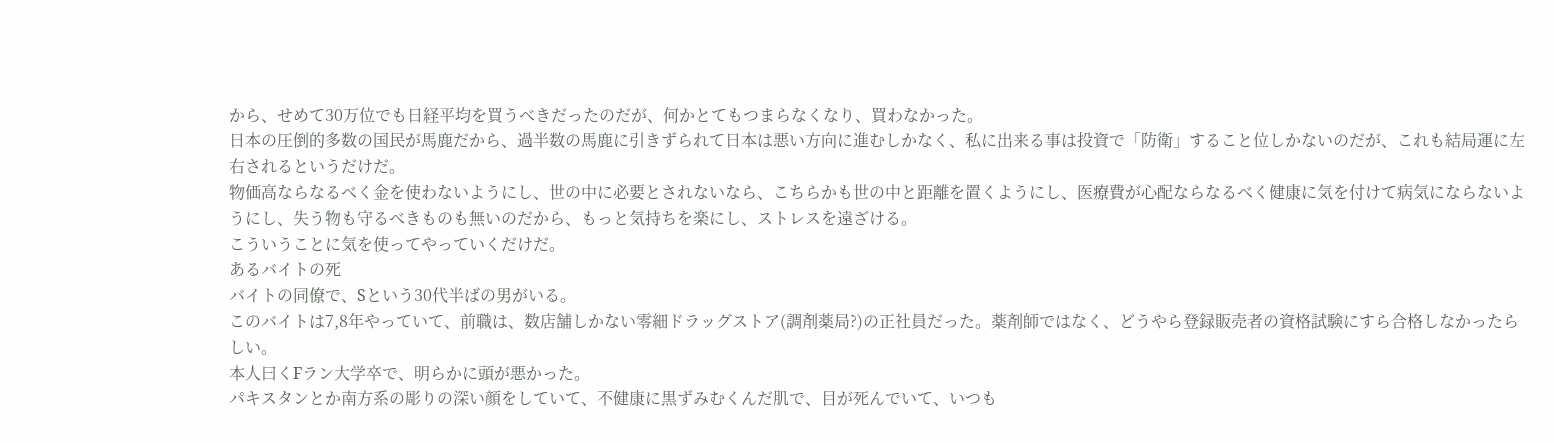から、せめて30万位でも日経平均を買うべきだったのだが、何かとてもつまらなくなり、買わなかった。
日本の圧倒的多数の国民が馬鹿だから、過半数の馬鹿に引きずられて日本は悪い方向に進むしかなく、私に出来る事は投資で「防衛」すること位しかないのだが、これも結局運に左右されるというだけだ。
物価高ならなるべく金を使わないようにし、世の中に必要とされないなら、こちらかも世の中と距離を置くようにし、医療費が心配ならなるべく健康に気を付けて病気にならないようにし、失う物も守るべきものも無いのだから、もっと気持ちを楽にし、ストレスを遠ざける。
こういうことに気を使ってやっていくだけだ。
あるバイトの死
バイトの同僚で、Sという30代半ばの男がいる。
このバイトは7,8年やっていて、前職は、数店舗しかない零細ドラッグストア(調剤薬局?)の正社員だった。薬剤師ではなく、どうやら登録販売者の資格試験にすら合格しなかったらしい。
本人曰くFラン大学卒で、明らかに頭が悪かった。
パキスタンとか南方系の彫りの深い顔をしていて、不健康に黒ずみむくんだ肌で、目が死んでいて、いつも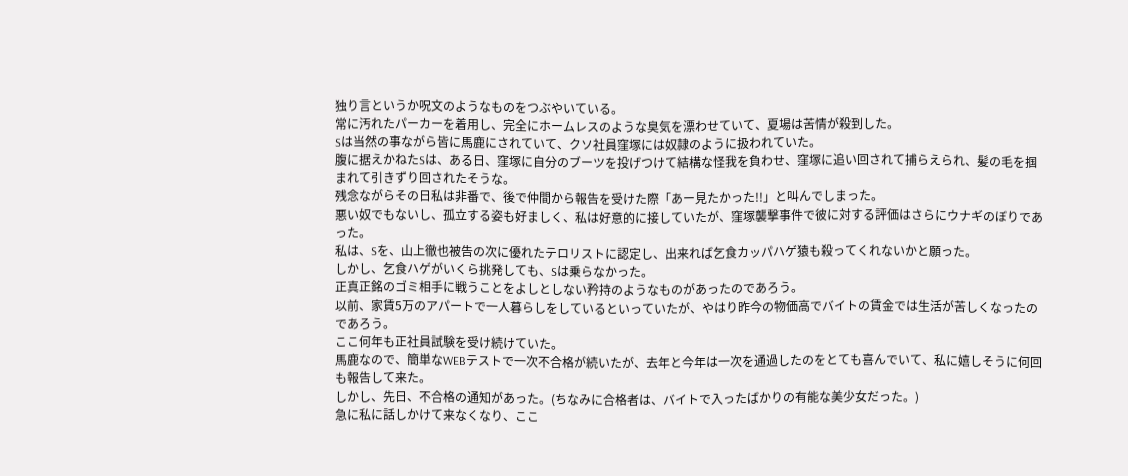独り言というか呪文のようなものをつぶやいている。
常に汚れたパーカーを着用し、完全にホームレスのような臭気を漂わせていて、夏場は苦情が殺到した。
Sは当然の事ながら皆に馬鹿にされていて、クソ社員窪塚には奴隷のように扱われていた。
腹に据えかねたSは、ある日、窪塚に自分のブーツを投げつけて結構な怪我を負わせ、窪塚に追い回されて捕らえられ、髪の毛を掴まれて引きずり回されたそうな。
残念ながらその日私は非番で、後で仲間から報告を受けた際「あー見たかった!!」と叫んでしまった。
悪い奴でもないし、孤立する姿も好ましく、私は好意的に接していたが、窪塚襲撃事件で彼に対する評価はさらにウナギのぼりであった。
私は、Sを、山上徹也被告の次に優れたテロリストに認定し、出来れば乞食カッパハゲ猿も殺ってくれないかと願った。
しかし、乞食ハゲがいくら挑発しても、Sは乗らなかった。
正真正銘のゴミ相手に戦うことをよしとしない矜持のようなものがあったのであろう。
以前、家賃5万のアパートで一人暮らしをしているといっていたが、やはり昨今の物価高でバイトの賃金では生活が苦しくなったのであろう。
ここ何年も正社員試験を受け続けていた。
馬鹿なので、簡単なWEBテストで一次不合格が続いたが、去年と今年は一次を通過したのをとても喜んでいて、私に嬉しそうに何回も報告して来た。
しかし、先日、不合格の通知があった。(ちなみに合格者は、バイトで入ったばかりの有能な美少女だった。)
急に私に話しかけて来なくなり、ここ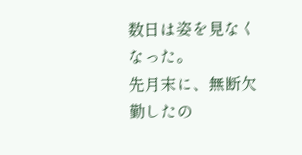数日は姿を見なくなった。
先月末に、無断欠勤したの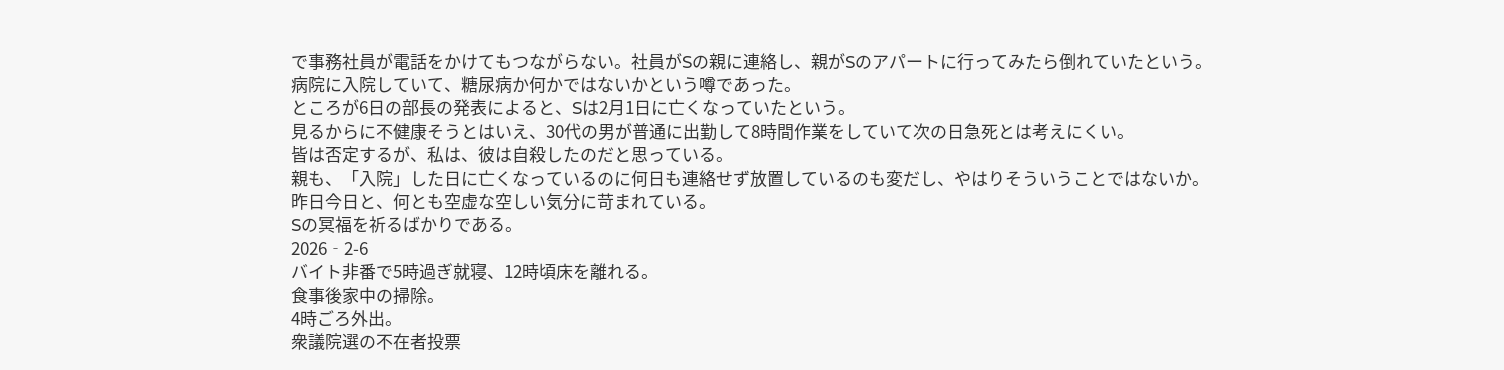で事務社員が電話をかけてもつながらない。社員がSの親に連絡し、親がSのアパートに行ってみたら倒れていたという。
病院に入院していて、糖尿病か何かではないかという噂であった。
ところが6日の部長の発表によると、Sは2月1日に亡くなっていたという。
見るからに不健康そうとはいえ、30代の男が普通に出勤して8時間作業をしていて次の日急死とは考えにくい。
皆は否定するが、私は、彼は自殺したのだと思っている。
親も、「入院」した日に亡くなっているのに何日も連絡せず放置しているのも変だし、やはりそういうことではないか。
昨日今日と、何とも空虚な空しい気分に苛まれている。
Sの冥福を祈るばかりである。
2026‐2-6
バイト非番で5時過ぎ就寝、12時頃床を離れる。
食事後家中の掃除。
4時ごろ外出。
衆議院選の不在者投票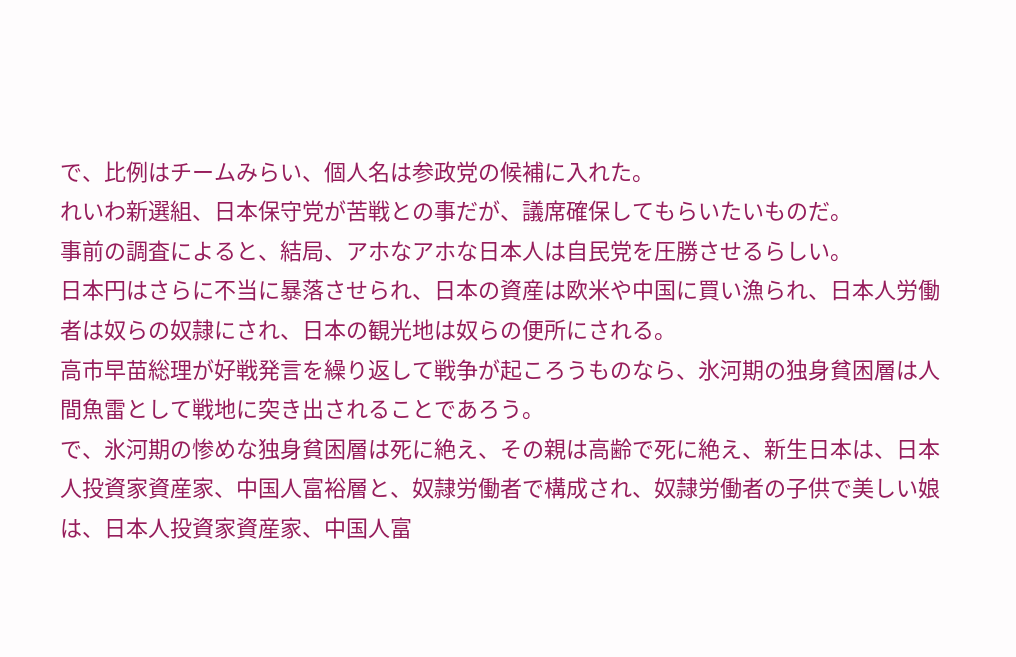で、比例はチームみらい、個人名は参政党の候補に入れた。
れいわ新選組、日本保守党が苦戦との事だが、議席確保してもらいたいものだ。
事前の調査によると、結局、アホなアホな日本人は自民党を圧勝させるらしい。
日本円はさらに不当に暴落させられ、日本の資産は欧米や中国に買い漁られ、日本人労働者は奴らの奴隷にされ、日本の観光地は奴らの便所にされる。
高市早苗総理が好戦発言を繰り返して戦争が起ころうものなら、氷河期の独身貧困層は人間魚雷として戦地に突き出されることであろう。
で、氷河期の惨めな独身貧困層は死に絶え、その親は高齢で死に絶え、新生日本は、日本人投資家資産家、中国人富裕層と、奴隷労働者で構成され、奴隷労働者の子供で美しい娘は、日本人投資家資産家、中国人富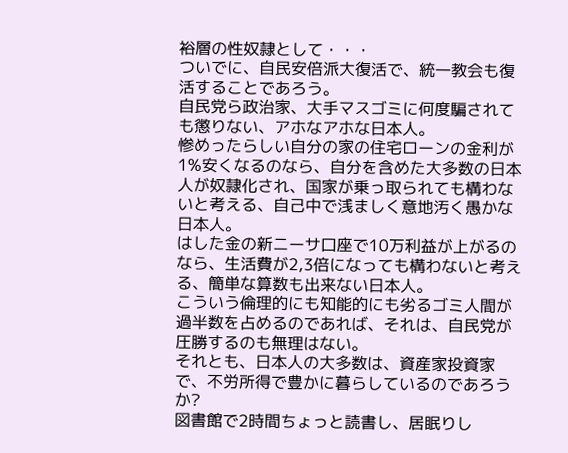裕層の性奴隷として・・・
ついでに、自民安倍派大復活で、統一教会も復活することであろう。
自民党ら政治家、大手マスゴミに何度騙されても懲りない、アホなアホな日本人。
惨めったらしい自分の家の住宅ローンの金利が1%安くなるのなら、自分を含めた大多数の日本人が奴隷化され、国家が乗っ取られても構わないと考える、自己中で浅ましく意地汚く愚かな日本人。
はした金の新ニーサ口座で10万利益が上がるのなら、生活費が2,3倍になっても構わないと考える、簡単な算数も出来ない日本人。
こういう倫理的にも知能的にも劣るゴミ人間が過半数を占めるのであれば、それは、自民党が圧勝するのも無理はない。
それとも、日本人の大多数は、資産家投資家で、不労所得で豊かに暮らしているのであろうか?
図書館で2時間ちょっと読書し、居眠りし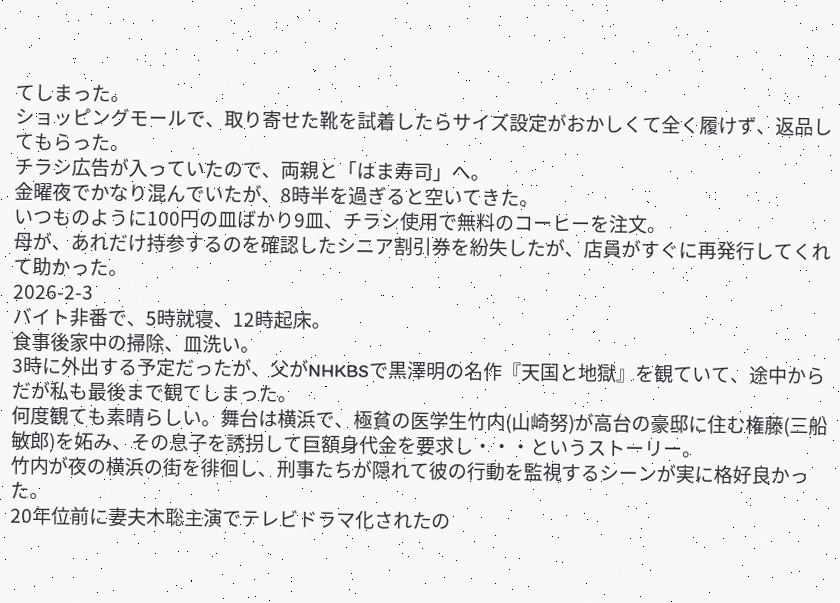てしまった。
ショッピングモールで、取り寄せた靴を試着したらサイズ設定がおかしくて全く履けず、返品してもらった。
チラシ広告が入っていたので、両親と「はま寿司」へ。
金曜夜でかなり混んでいたが、8時半を過ぎると空いてきた。
いつものように100円の皿ばかり9皿、チラシ使用で無料のコーヒーを注文。
母が、あれだけ持参するのを確認したシニア割引券を紛失したが、店員がすぐに再発行してくれて助かった。
2026-2-3
バイト非番で、5時就寝、12時起床。
食事後家中の掃除、皿洗い。
3時に外出する予定だったが、父がNHKBSで黒澤明の名作『天国と地獄』を観ていて、途中からだが私も最後まで観てしまった。
何度観ても素晴らしい。舞台は横浜で、極貧の医学生竹内(山崎努)が高台の豪邸に住む権藤(三船敏郎)を妬み、その息子を誘拐して巨額身代金を要求し・・・というストーリー。
竹内が夜の横浜の街を徘徊し、刑事たちが隠れて彼の行動を監視するシーンが実に格好良かった。
20年位前に妻夫木聡主演でテレビドラマ化されたの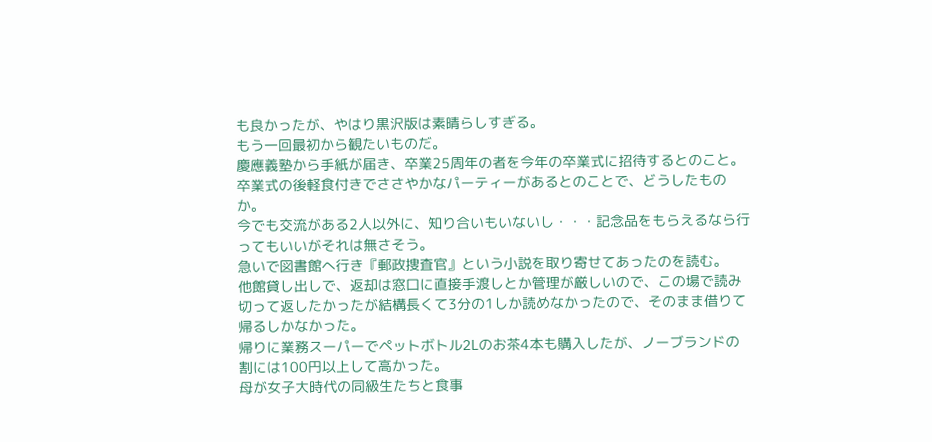も良かったが、やはり黒沢版は素晴らしすぎる。
もう一回最初から観たいものだ。
慶應義塾から手紙が届き、卒業25周年の者を今年の卒業式に招待するとのこと。卒業式の後軽食付きでささやかなパーティーがあるとのことで、どうしたものか。
今でも交流がある2人以外に、知り合いもいないし・・・記念品をもらえるなら行ってもいいがそれは無さそう。
急いで図書館へ行き『郵政捜査官』という小説を取り寄せてあったのを読む。
他館貸し出しで、返却は窓口に直接手渡しとか管理が厳しいので、この場で読み切って返したかったが結構長くて3分の1しか読めなかったので、そのまま借りて帰るしかなかった。
帰りに業務スーパーでペットボトル2Lのお茶4本も購入したが、ノーブランドの割には100円以上して高かった。
母が女子大時代の同級生たちと食事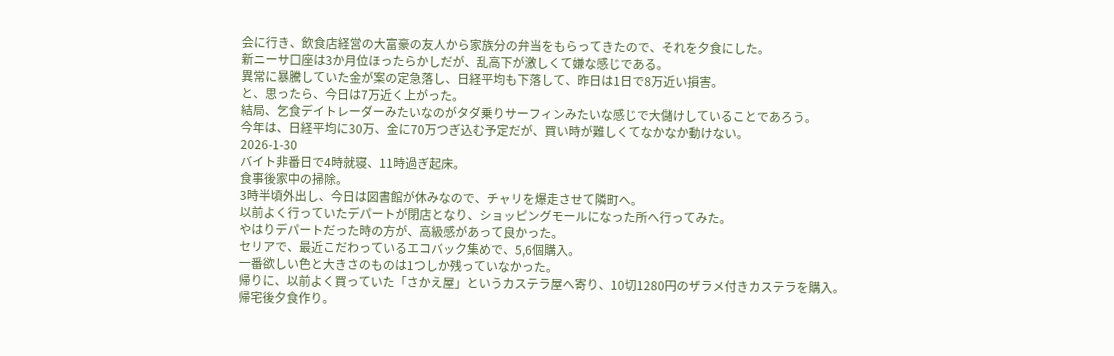会に行き、飲食店経営の大富豪の友人から家族分の弁当をもらってきたので、それを夕食にした。
新ニーサ口座は3か月位ほったらかしだが、乱高下が激しくて嫌な感じである。
異常に暴騰していた金が案の定急落し、日経平均も下落して、昨日は1日で8万近い損害。
と、思ったら、今日は7万近く上がった。
結局、乞食デイトレーダーみたいなのがタダ乗りサーフィンみたいな感じで大儲けしていることであろう。
今年は、日経平均に30万、金に70万つぎ込む予定だが、買い時が難しくてなかなか動けない。
2026-1-30
バイト非番日で4時就寝、11時過ぎ起床。
食事後家中の掃除。
3時半頃外出し、今日は図書館が休みなので、チャリを爆走させて隣町へ。
以前よく行っていたデパートが閉店となり、ショッピングモールになった所へ行ってみた。
やはりデパートだった時の方が、高級感があって良かった。
セリアで、最近こだわっているエコバック集めで、5,6個購入。
一番欲しい色と大きさのものは1つしか残っていなかった。
帰りに、以前よく買っていた「さかえ屋」というカステラ屋へ寄り、10切1280円のザラメ付きカステラを購入。
帰宅後夕食作り。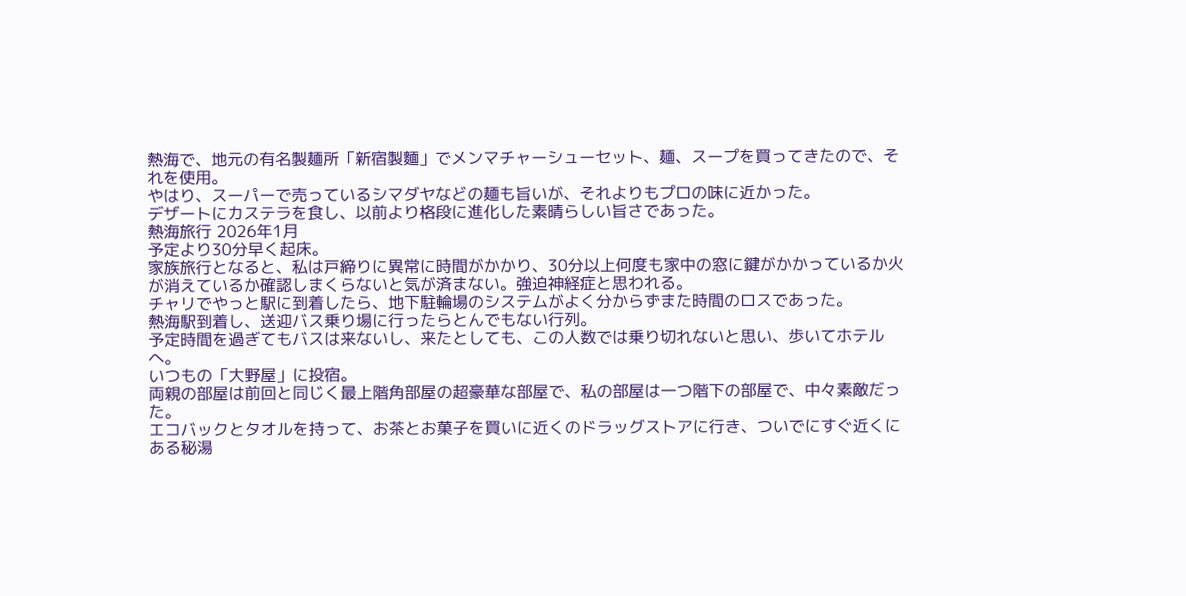熱海で、地元の有名製麺所「新宿製麵」でメンマチャーシューセット、麺、スープを買ってきたので、それを使用。
やはり、スーパーで売っているシマダヤなどの麺も旨いが、それよりもプロの味に近かった。
デザートにカステラを食し、以前より格段に進化した素晴らしい旨さであった。
熱海旅行 2026年1月
予定より30分早く起床。
家族旅行となると、私は戸締りに異常に時間がかかり、30分以上何度も家中の窓に鍵がかかっているか火が消えているか確認しまくらないと気が済まない。強迫神経症と思われる。
チャリでやっと駅に到着したら、地下駐輪場のシステムがよく分からずまた時間のロスであった。
熱海駅到着し、送迎バス乗り場に行ったらとんでもない行列。
予定時間を過ぎてもバスは来ないし、来たとしても、この人数では乗り切れないと思い、歩いてホテルへ。
いつもの「大野屋」に投宿。
両親の部屋は前回と同じく最上階角部屋の超豪華な部屋で、私の部屋は一つ階下の部屋で、中々素敵だった。
エコバックとタオルを持って、お茶とお菓子を買いに近くのドラッグストアに行き、ついでにすぐ近くにある秘湯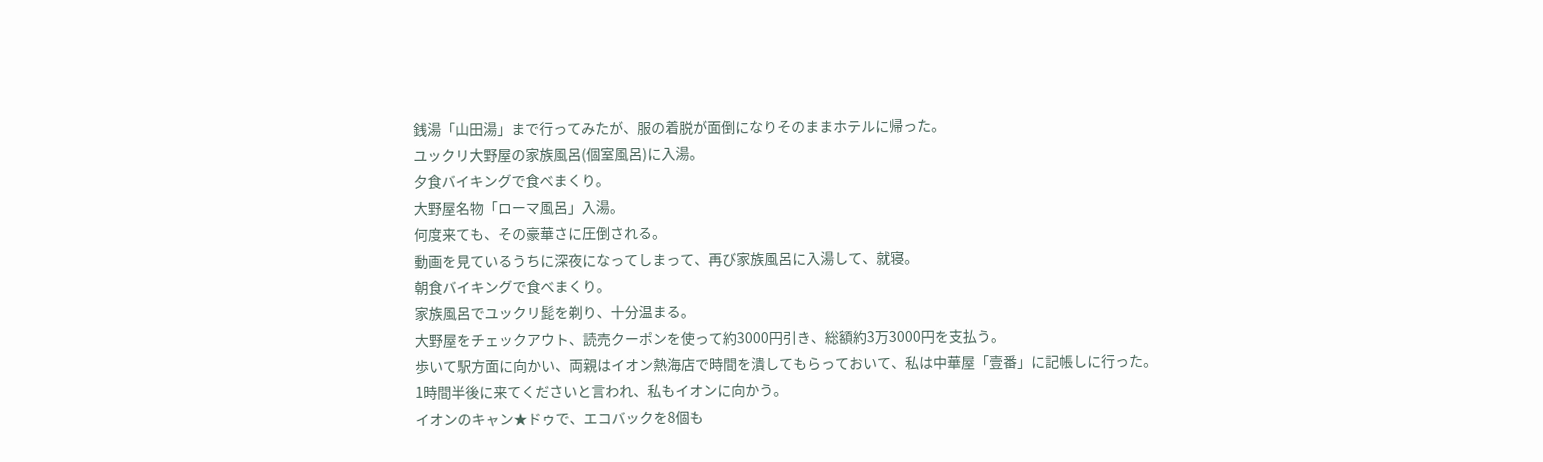銭湯「山田湯」まで行ってみたが、服の着脱が面倒になりそのままホテルに帰った。
ユックリ大野屋の家族風呂(個室風呂)に入湯。
夕食バイキングで食べまくり。
大野屋名物「ローマ風呂」入湯。
何度来ても、その豪華さに圧倒される。
動画を見ているうちに深夜になってしまって、再び家族風呂に入湯して、就寝。
朝食バイキングで食べまくり。
家族風呂でユックリ髭を剃り、十分温まる。
大野屋をチェックアウト、読売クーポンを使って約3000円引き、総額約3万3000円を支払う。
歩いて駅方面に向かい、両親はイオン熱海店で時間を潰してもらっておいて、私は中華屋「壹番」に記帳しに行った。
1時間半後に来てくださいと言われ、私もイオンに向かう。
イオンのキャン★ドゥで、エコバックを8個も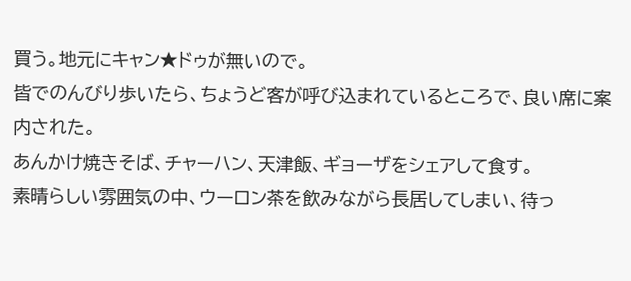買う。地元にキャン★ドゥが無いので。
皆でのんびり歩いたら、ちょうど客が呼び込まれているところで、良い席に案内された。
あんかけ焼きそば、チャーハン、天津飯、ギョーザをシェアして食す。
素晴らしい雰囲気の中、ウーロン茶を飲みながら長居してしまい、待っ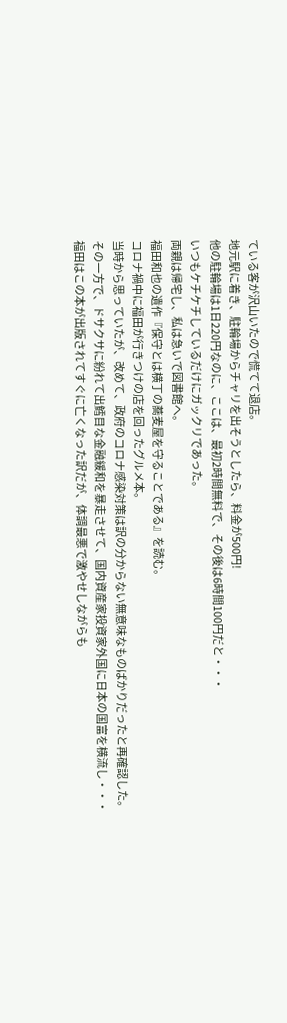ている客が沢山いたので慌てて退店。
地元駅に着き、駐輪場からチャリを出そうとしたら、料金が500円!
他の駐輪場は1日220円なのに、ここは、最初2時間無料で、その後は6時間100円だと・・・
いつもケチケチしているだけにガックリであった。
両親は帰宅し、私は急いで図書館へ。
福田和也の遺作『保守とは横丁の蕎麦屋を守ることである』を読む。
コロナ禍中に福田が行きつけの店を回ったグルメ本。
当時から思っていたが、改めて、政府のコロナ感染対策は訳の分からない無意味なものばかりだったと再確認した。
その一方で、ドサクサに紛れて出鱈目な金融緩和を暴走させて、国内資産家投資家外国に日本の国富を横流し・・・
福田はこの本が出版されてすぐに亡くなった訳だが、体調最悪で激やせしながらも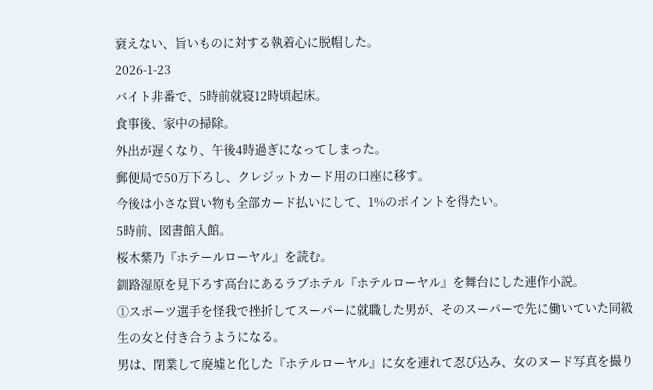衰えない、旨いものに対する執着心に脱帽した。
2026-1-23
バイト非番で、5時前就寝12時頃起床。
食事後、家中の掃除。
外出が遅くなり、午後4時過ぎになってしまった。
郵便局で50万下ろし、クレジットカード用の口座に移す。
今後は小さな買い物も全部カード払いにして、1%のポイントを得たい。
5時前、図書館入館。
桜木紫乃『ホテールローヤル』を読む。
釧路湿原を見下ろす高台にあるラブホテル『ホテルローヤル』を舞台にした連作小説。
①スポーツ選手を怪我で挫折してスーパーに就職した男が、そのスーパーで先に働いていた同級生の女と付き合うようになる。
男は、閉業して廃墟と化した『ホテルローヤル』に女を連れて忍び込み、女のヌード写真を撮り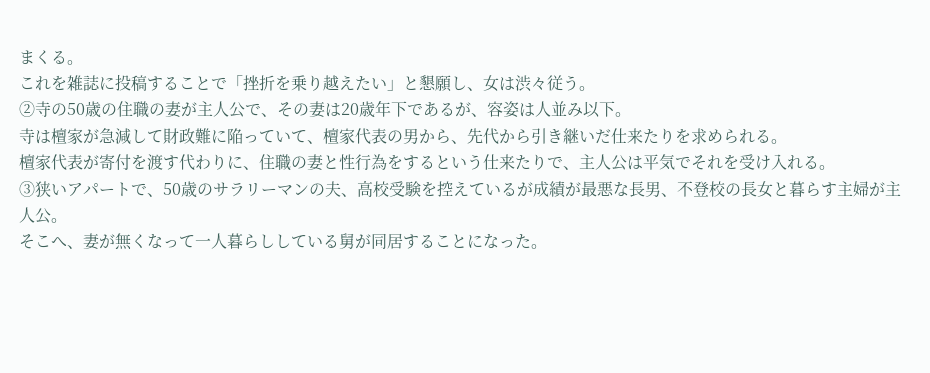まくる。
これを雑誌に投稿することで「挫折を乗り越えたい」と懇願し、女は渋々従う。
②寺の50歳の住職の妻が主人公で、その妻は20歳年下であるが、容姿は人並み以下。
寺は檀家が急減して財政難に陥っていて、檀家代表の男から、先代から引き継いだ仕来たりを求められる。
檀家代表が寄付を渡す代わりに、住職の妻と性行為をするという仕来たりで、主人公は平気でそれを受け入れる。
③狭いアパートで、50歳のサラリーマンの夫、高校受験を控えているが成績が最悪な長男、不登校の長女と暮らす主婦が主人公。
そこへ、妻が無くなって一人暮らししている舅が同居することになった。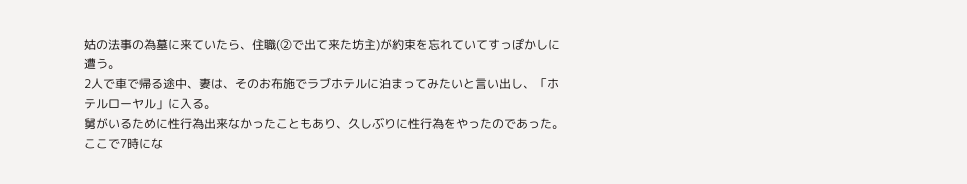姑の法事の為墓に来ていたら、住職(②で出て来た坊主)が約束を忘れていてすっぽかしに遭う。
2人で車で帰る途中、妻は、そのお布施でラブホテルに泊まってみたいと言い出し、「ホテルローヤル」に入る。
舅がいるために性行為出来なかったこともあり、久しぶりに性行為をやったのであった。
ここで7時にな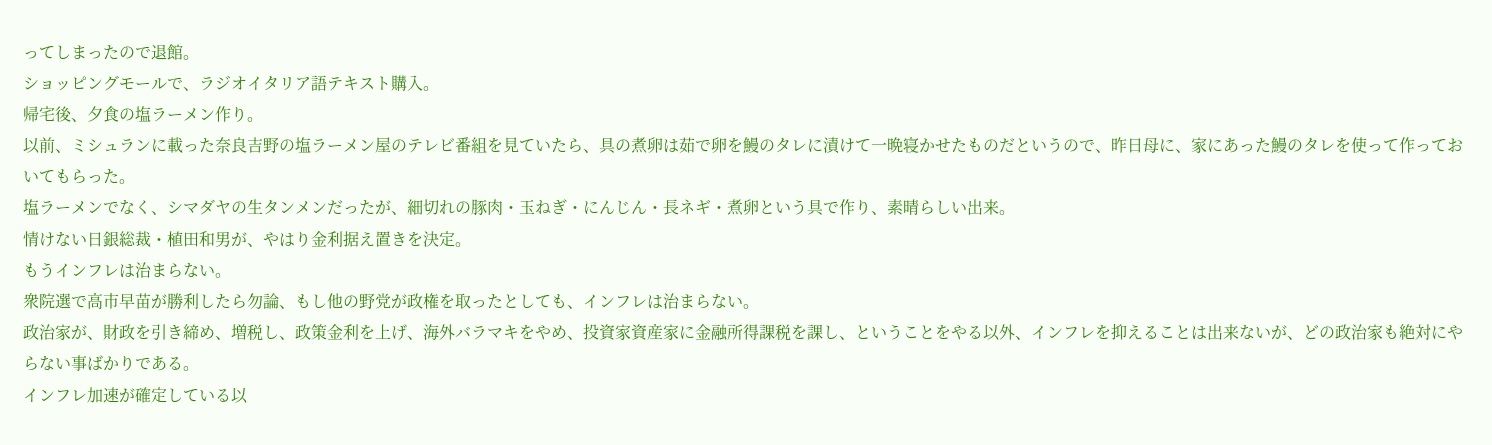ってしまったので退館。
ショッピングモールで、ラジオイタリア語テキスト購入。
帰宅後、夕食の塩ラーメン作り。
以前、ミシュランに載った奈良吉野の塩ラーメン屋のテレビ番組を見ていたら、具の煮卵は茹で卵を鰻のタレに漬けて一晩寝かせたものだというので、昨日母に、家にあった鰻のタレを使って作っておいてもらった。
塩ラーメンでなく、シマダヤの生タンメンだったが、細切れの豚肉・玉ねぎ・にんじん・長ネギ・煮卵という具で作り、素晴らしい出来。
情けない日銀総裁・植田和男が、やはり金利据え置きを決定。
もうインフレは治まらない。
衆院選で高市早苗が勝利したら勿論、もし他の野党が政権を取ったとしても、インフレは治まらない。
政治家が、財政を引き締め、増税し、政策金利を上げ、海外バラマキをやめ、投資家資産家に金融所得課税を課し、ということをやる以外、インフレを抑えることは出来ないが、どの政治家も絶対にやらない事ばかりである。
インフレ加速が確定している以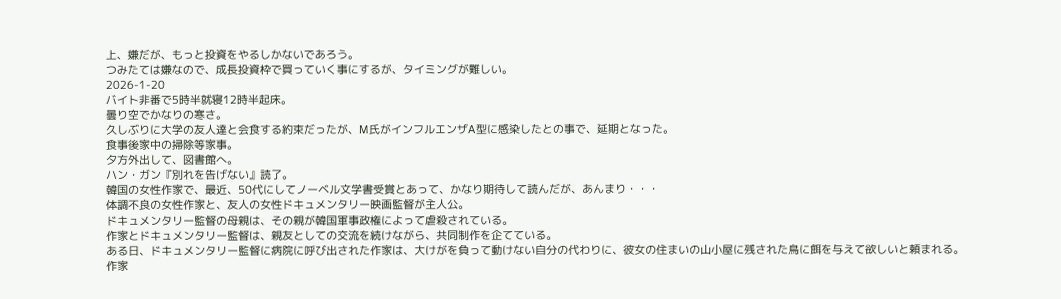上、嫌だが、もっと投資をやるしかないであろう。
つみたては嫌なので、成長投資枠で買っていく事にするが、タイミングが難しい。
2026-1-20
バイト非番で5時半就寝12時半起床。
曇り空でかなりの寒さ。
久しぶりに大学の友人達と会食する約束だったが、M氏がインフルエンザA型に感染したとの事で、延期となった。
食事後家中の掃除等家事。
夕方外出して、図書館へ。
ハン・ガン『別れを告げない』読了。
韓国の女性作家で、最近、50代にしてノーベル文学書受賞とあって、かなり期待して読んだが、あんまり・・・
体調不良の女性作家と、友人の女性ドキュメンタリー映画監督が主人公。
ドキュメンタリー監督の母親は、その親が韓国軍事政権によって虐殺されている。
作家とドキュメンタリー監督は、親友としての交流を続けながら、共同制作を企てている。
ある日、ドキュメンタリー監督に病院に呼び出された作家は、大けがを負って動けない自分の代わりに、彼女の住まいの山小屋に残された鳥に餌を与えて欲しいと頼まれる。
作家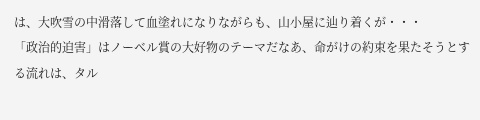は、大吹雪の中滑落して血塗れになりながらも、山小屋に辿り着くが・・・
「政治的迫害」はノーベル賞の大好物のテーマだなあ、命がけの約束を果たそうとする流れは、タル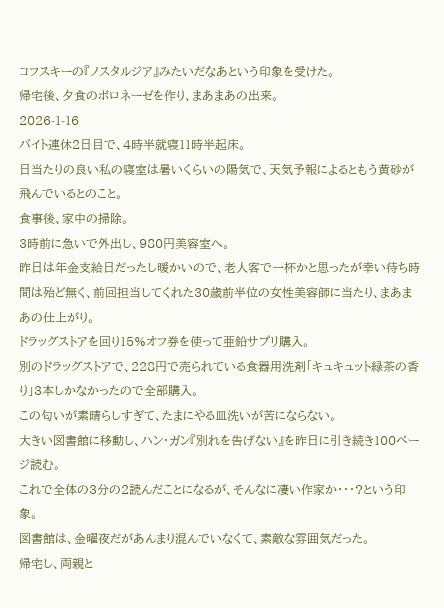コフスキーの『ノスタルジア』みたいだなあという印象を受けた。
帰宅後、夕食のボロネーゼを作り、まあまあの出来。
2026-1-16
バイト連休2日目で、4時半就寝11時半起床。
日当たりの良い私の寝室は暑いくらいの陽気で、天気予報によるともう黄砂が飛んでいるとのこと。
食事後、家中の掃除。
3時前に急いで外出し、980円美容室へ。
昨日は年金支給日だったし暖かいので、老人客で一杯かと思ったが幸い待ち時間は殆ど無く、前回担当してくれた30歳前半位の女性美容師に当たり、まあまあの仕上がり。
ドラッグストアを回り15%オフ券を使って亜鉛サプリ購入。
別のドラッグストアで、228円で売られている食器用洗剤「キュキュット緑茶の香り」3本しかなかったので全部購入。
この匂いが素晴らしすぎて、たまにやる皿洗いが苦にならない。
大きい図書館に移動し、ハン・ガン『別れを告げない』を昨日に引き続き100ページ読む。
これで全体の3分の2読んだことになるが、そんなに凄い作家か・・・?という印象。
図書館は、金曜夜だがあんまり混んでいなくて、素敵な雰囲気だった。
帰宅し、両親と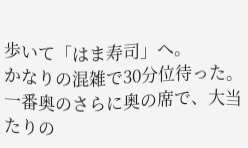歩いて「はま寿司」へ。
かなりの混雑で30分位待った。
一番奥のさらに奥の席で、大当たりの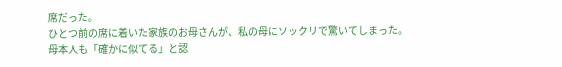席だった。
ひとつ前の席に着いた家族のお母さんが、私の母にソックリで驚いてしまった。
母本人も「確かに似てる」と認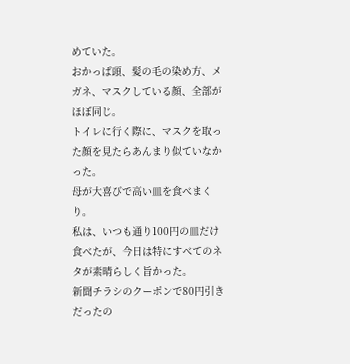めていた。
おかっぱ頭、髪の毛の染め方、メガネ、マスクしている顔、全部がほぼ同じ。
トイレに行く際に、マスクを取った顔を見たらあんまり似ていなかった。
母が大喜びで高い皿を食べまくり。
私は、いつも通り100円の皿だけ食べたが、今日は特にすべてのネタが素晴らしく旨かった。
新聞チラシのクーポンで80円引きだったの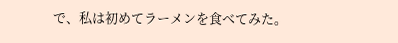で、私は初めてラーメンを食べてみた。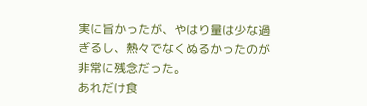実に旨かったが、やはり量は少な過ぎるし、熱々でなくぬるかったのが非常に残念だった。
あれだけ食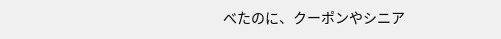べたのに、クーポンやシニア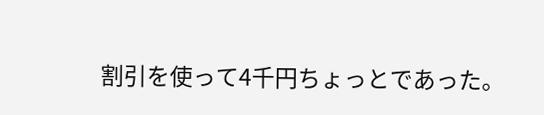割引を使って4千円ちょっとであった。